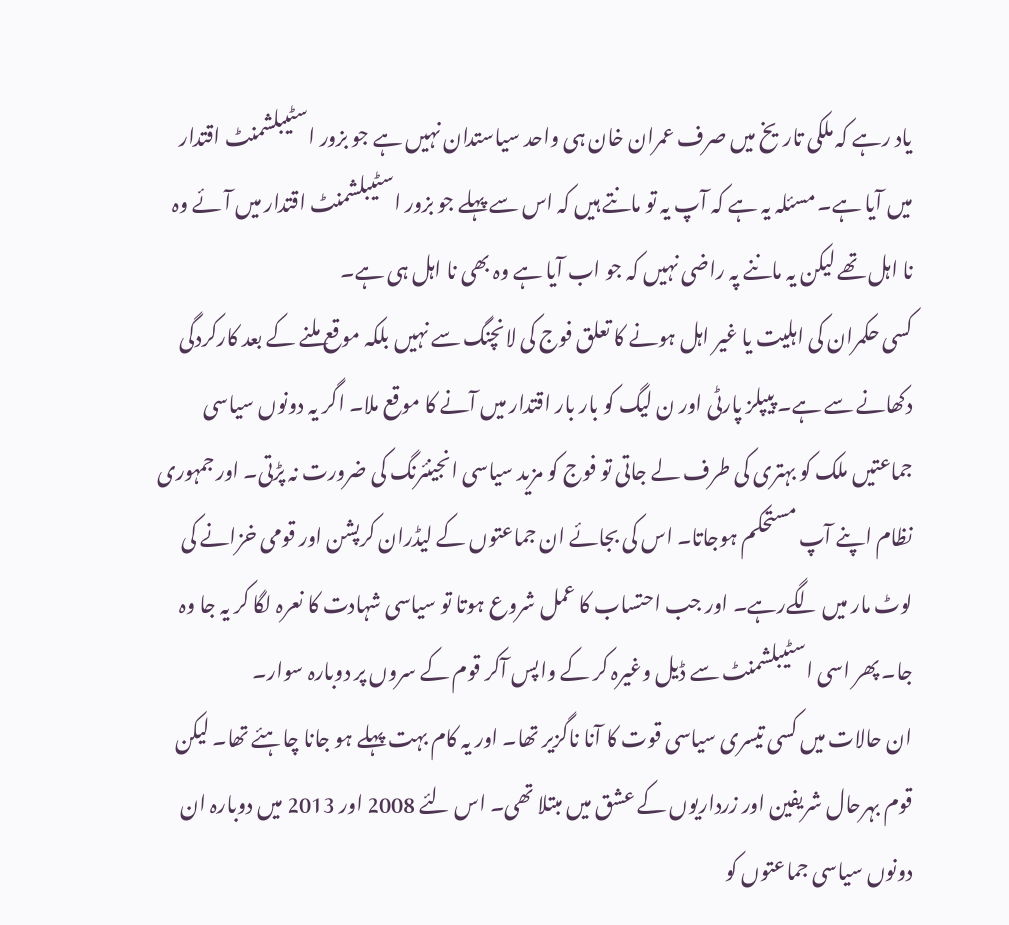یاد رہے کہ ملکی تاریخ میں صرف عمران خان ہی واحد سیاستدان نہیں ہے جو بزور اسٹیبلشمنٹ اقتدار میں آیا ہے۔ مسئلہ یہ ہے کہ آپ یہ تو مانتے ہیں کہ اس سے پہلے جو بزور اسٹیبلشمنٹ اقتدار میں آئے وہ نا اہل تھے لیکن یہ ماننے پہ راضی نہیں کہ جو اب آیا ہے وہ بھی نا اہل ہی ہے۔
کسی حکمران کی اہلیت یا غیر اہل ہونے کا تعلق فوج کی لانچنگ سے نہیں بلکہ موقع ملنے کے بعد کارکردگی دکھانے سے ہے۔ پیپلز پارٹی اور ن لیگ کو بار بار اقتدار میں آنے کا موقع ملا۔ اگر یہ دونوں سیاسی جماعتیں ملک کو بہتری کی طرف لے جاتی تو فوج کو مزید سیاسی انجینئرنگ کی ضرورت نہ پڑتی۔ اور جمہوری نظام اپنے آپ مستحکم ہوجاتا۔ اس کی بجائے ان جماعتوں کے لیڈران کرپشن اور قومی خزانے کی لوٹ مار میں لگےرہے۔ اور جب احتساب کا عمل شروع ہوتا تو سیاسی شہادت کا نعرہ لگا کر یہ جا وہ جا۔ پھر اسی اسٹیبلشمنٹ سے ڈیل وغیرہ کر کے واپس آکر قوم کے سروں پر دوبارہ سوار۔
ان حالات میں کسی تیسری سیاسی قوت کا آنا ناگزیر تھا۔ اور یہ کام بہت پہلے ہو جانا چاہئے تھا۔ لیکن قوم بہرحال شریفین اور زرداریوں کے عشق میں مبتلا تھی۔ اس لئے 2008 اور 2013 میں دوبارہ ان دونوں سیاسی جماعتوں کو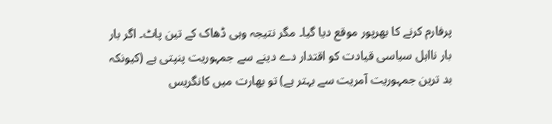پرفارم کرنے کا بھرپور موقع دیا گیا۔ مگر نتیجہ وہی ڈھاک کے تین پاٹ۔ اگر بار بار نااہل سیاسی قیادت کو اقتدار دے دینے سے جمہوریت پنپتی ہے (کیونکہ بد ترین جمہوریت آمریت سے بہتر ہے) تو بھارت میں کانگریس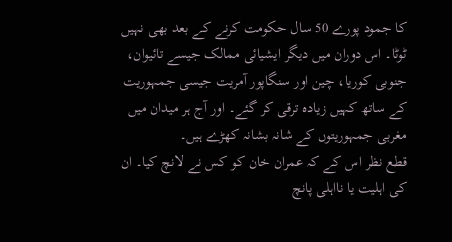کا جمود پورے 50 سال حکومت کرنے کے بعد بھی نہیں ٹوٹا۔ اس دوران میں دیگر ایشیائی ممالک جیسے تائیوان، جنوبی کوریا، چین اور سنگاپور آمریت جیسی جمہوریت کے ساتھ کہیں زیادہ ترقی کر گئے۔ اور آج ہر میدان میں مغربی جمہوریتوں کے شانہ بشانہ کھڑے ہیں۔
قطع نظر اس کے کہ عمران خان کو کس نے لانچ کیا۔ ان کی اہلیت یا نااہلی پانچ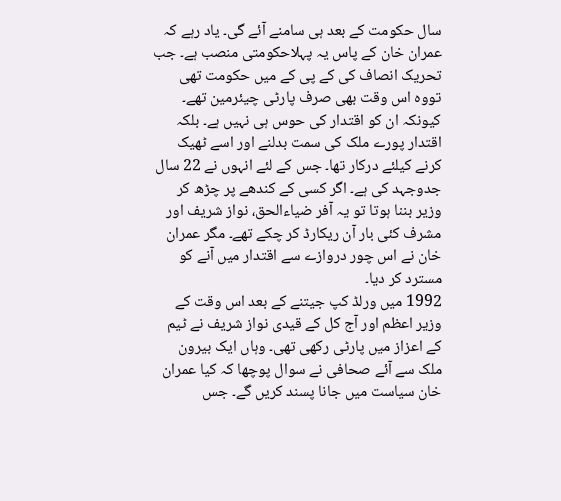سال حکومت کے بعد ہی سامنے آئے گی۔ یاد رہے کہ عمران خان کے پاس یہ پہلاحکومتی منصب ہے۔ جب تحریک انصاف کی کے پی کے میں حکومت تھی تووہ اس وقت بھی صرف پارٹی چیئرمین تھے۔ کیونکہ ان کو اقتدار کی حوس ہی نہیں ہے۔ بلکہ اقتدار پورے ملک کی سمت بدلنے اور اسے ٹھیک کرنے کیلئے درکار تھا۔ جس کے لئے انہوں نے 22 سال جدوجہد کی ہے۔ اگر کسی کے کندھے پر چڑھ کر وزیر بننا ہوتا تو یہ آفر ضیاءالحق، نواز شریف اور مشرف کئی بار آن ریکارڈ کر چکے تھے۔ مگر عمران خان نے اس چور دروازے سے اقتدار میں آنے کو مسترد کر دیا۔
1992 میں ورلڈ کپ جیتنے کے بعد اس وقت کے وزیر اعظم اور آج کل کے قیدی نواز شریف نے ٹیم کے اعزاز میں پارٹی رکھی تھی۔ وہاں ایک بیرون ملک سے آئے صحافی نے سوال پوچھا کہ کیا عمران خان سیاست میں جانا پسند کریں گے۔ جس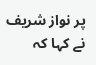پر نواز شریف نے کہا کہ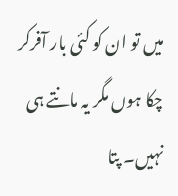میں تو ان کو کئی بار آفرکر چکا ہوں مگر یہ مانتے ہی نہیں۔ پتا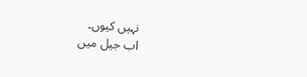نہیں کیوں۔
اب جیل میں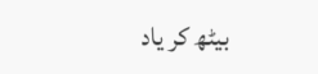بیٹھ کر یاد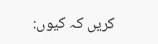کریں کہ کیوں: